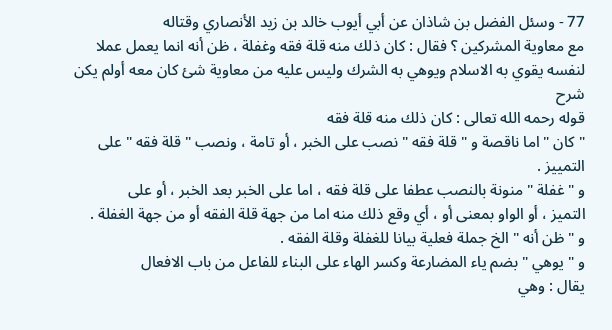77 - وسئل الفضل بن شاذان عن أبي أيوب خالد بن زيد الأنصاري وقتاله
مع معاوية المشركين ؟ فقال : كان ذلك منه قلة فقه وغفلة ، ظن أنه انما يعمل عملا
لنفسه يقوي به الاسلام ويوهي به الشرك وليس عليه من معاوية شئ كان معه أولم يكن
شرح
قوله رحمه الله تعالى : كان ذلك منه قلة فقه
" كان " اما ناقصة و " قلة فقه " نصب على الخبر ، أو تامة ، ونصب " قلة فقه " على
التمييز .
و " غفلة " منونة بالنصب عطفا على قلة فقه ، اما على الخبر بعد الخبر ، أو على
التميز ، أو الواو بمعنى أو ، أي وقع ذلك منه اما من جهة قلة الفقه أو من جهة الغفلة .
و " ظن أنه " الخ جملة فعلية بيانا للغفلة وقلة الفقه .
و " يوهي " بضم ياء المضارعة وكسر الهاء على البناء للفاعل من باب الافعال
يقال : وهي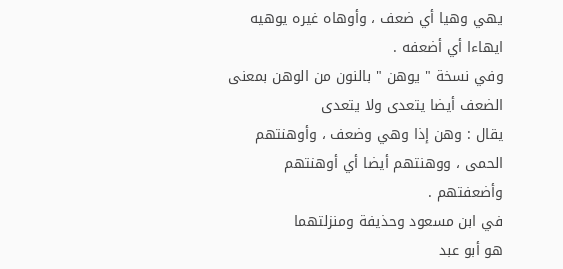يهي وهيا أي ضعف ، وأوهاه غيره يوهيه ايهاءا أي أضعفه .
وفي نسخة " يوهن " بالنون من الوهن بمعنى الضعف أيضا يتعدى ولا يتعدى
يقال : وهن إذا وهي وضعف ، وأوهنتهم الحمى ، ووهنتهم أيضا أي أوهنتهم
وأضعفتهم .
في ابن مسعود وحذيفة ومنزلتهما
هو أبو عبد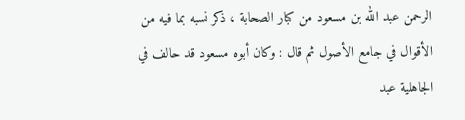الرحمن عبد الله بن مسعود من كبار الصحابة ، ذكر نسبه بما فيه من
الأقوال في جامع الأصول ثم قال : وكان أبوه مسعود قد حالف في الجاهلية عبد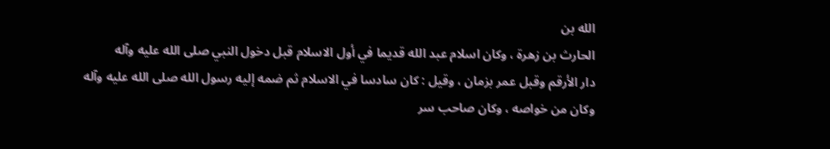الله بن
الحارث بن زهرة ، وكان اسلام عبد الله قديما في أول الاسلام قبل دخول النبي صلى الله عليه وآله
دار الأرقم وقبل عمر بزمان ، وقيل : كان سادسا في الاسلام ثم ضمه إليه رسول الله صلى الله عليه وآله
وكان من خواصه ، وكان صاحب سر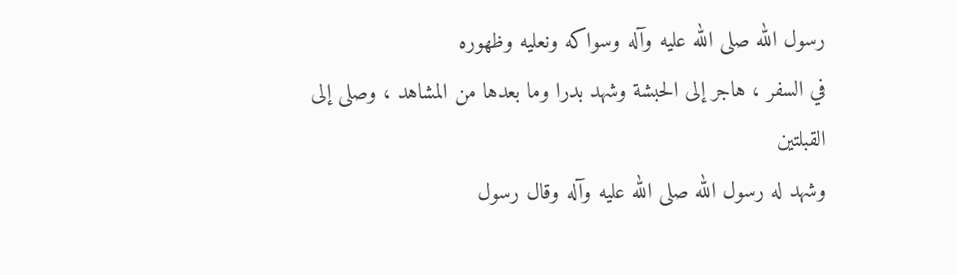رسول الله صلى الله عليه وآله وسواكه ونعليه وظهوره
في السفر ، هاجر إلى الحبشة وشهد بدرا وما بعدها من المشاهد ، وصلى إلى القبلتين
وشهد له رسول الله صلى الله عليه وآله وقال رسول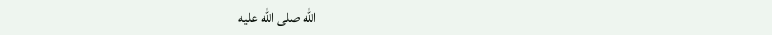الله صلى الله عليه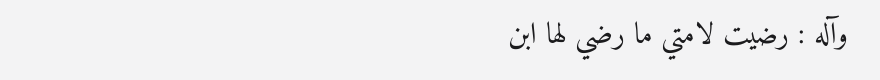وآله : رضيت لامتي ما رضي لها ابن